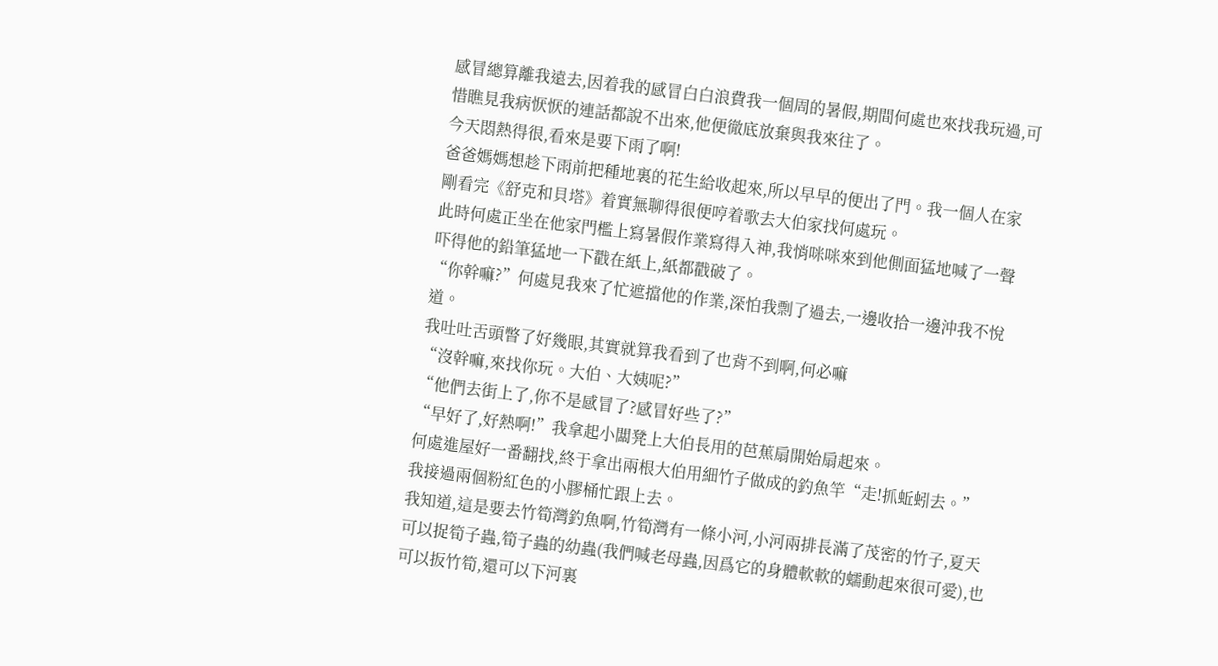感冒總算離我遠去,因着我的感冒白白浪費我一個周的暑假,期間何處也來找我玩過,可惜瞧見我病恹恹的連話都說不出來,他便徹底放棄與我來往了。
今天悶熱得很,看來是要下雨了啊!
爸爸媽媽想趁下雨前把種地裏的花生給收起來,所以早早的便出了門。我一個人在家剛看完《舒克和貝塔》着實無聊得很便哼着歌去大伯家找何處玩。
此時何處正坐在他家門檻上寫暑假作業寫得入神,我悄咪咪來到他側面猛地喊了一聲吓得他的鉛筆猛地一下戳在紙上,紙都戳破了。
“你幹嘛?”何處見我來了忙遮擋他的作業,深怕我剽了過去,一邊收拾一邊沖我不悅道。
我吐吐舌頭瞥了好幾眼,其實就算我看到了也背不到啊,何必嘛
“沒幹嘛,來找你玩。大伯、大姨呢?”
“他們去街上了,你不是感冒了?感冒好些了?”
“早好了,好熱啊!”我拿起小闆凳上大伯長用的芭蕉扇開始扇起來。
何處進屋好一番翻找,終于拿出兩根大伯用細竹子做成的釣魚竿“走!抓蚯蚓去。”
我接過兩個粉紅色的小膠桶忙跟上去。
我知道,這是要去竹筍灣釣魚啊,竹筍灣有一條小河,小河兩排長滿了茂密的竹子,夏天可以捉筍子蟲,筍子蟲的幼蟲(我們喊老母蟲,因爲它的身體軟軟的蠕動起來很可愛),也可以扳竹筍,還可以下河裏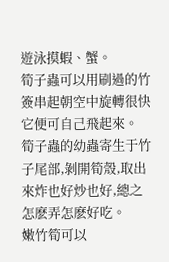遊泳摸蝦、蟹。
筍子蟲可以用刷過的竹簽串起朝空中旋轉很快它便可自己飛起來。
筍子蟲的幼蟲寄生于竹子尾部,剝開筍殼,取出來炸也好炒也好,總之怎麽弄怎麽好吃。
嫩竹筍可以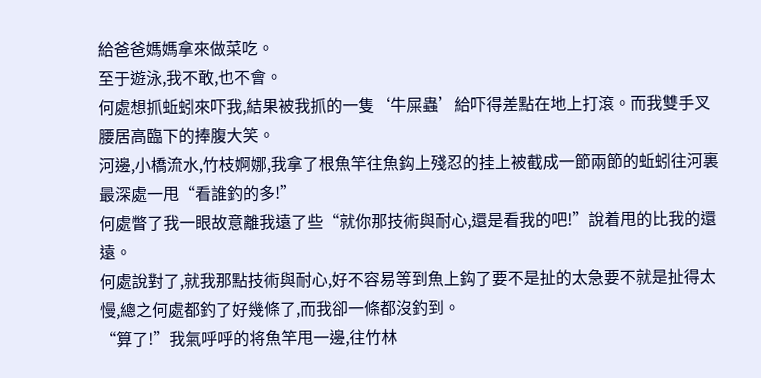給爸爸媽媽拿來做菜吃。
至于遊泳,我不敢,也不會。
何處想抓蚯蚓來吓我,結果被我抓的一隻‘牛屎蟲’給吓得差點在地上打滾。而我雙手叉腰居高臨下的捧腹大笑。
河邊,小橋流水,竹枝婀娜,我拿了根魚竿往魚鈎上殘忍的挂上被截成一節兩節的蚯蚓往河裏最深處一甩“看誰釣的多!”
何處瞥了我一眼故意離我遠了些“就你那技術與耐心,還是看我的吧!”說着甩的比我的還遠。
何處說對了,就我那點技術與耐心,好不容易等到魚上鈎了要不是扯的太急要不就是扯得太慢,總之何處都釣了好幾條了,而我卻一條都沒釣到。
“算了!”我氣呼呼的将魚竿甩一邊,往竹林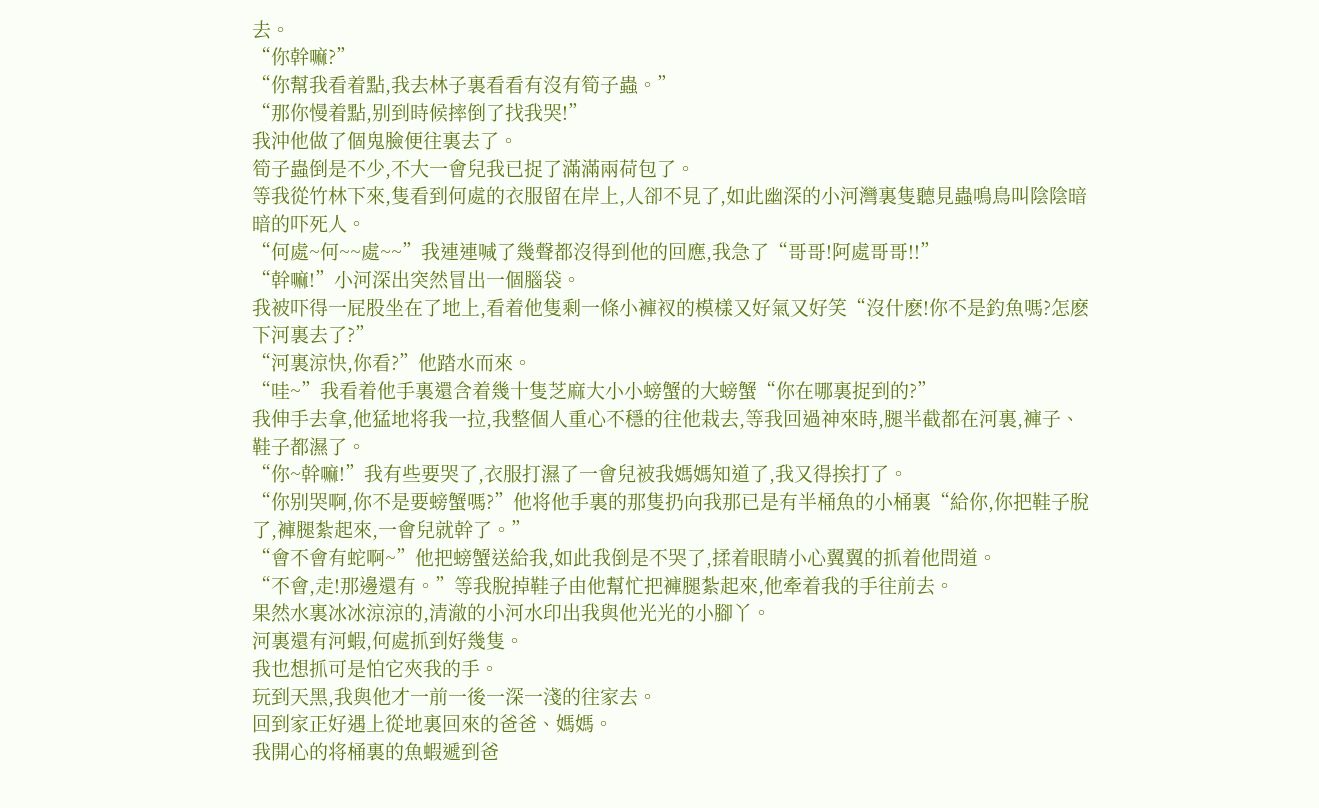去。
“你幹嘛?”
“你幫我看着點,我去林子裏看看有沒有筍子蟲。”
“那你慢着點,别到時候摔倒了找我哭!”
我沖他做了個鬼臉便往裏去了。
筍子蟲倒是不少,不大一會兒我已捉了滿滿兩荷包了。
等我從竹林下來,隻看到何處的衣服留在岸上,人卻不見了,如此幽深的小河灣裏隻聽見蟲鳴鳥叫陰陰暗暗的吓死人。
“何處~何~~處~~”我連連喊了幾聲都沒得到他的回應,我急了“哥哥!阿處哥哥!!”
“幹嘛!”小河深出突然冒出一個腦袋。
我被吓得一屁股坐在了地上,看着他隻剩一條小褲衩的模樣又好氣又好笑“沒什麽!你不是釣魚嗎?怎麽下河裏去了?”
“河裏涼快,你看?”他踏水而來。
“哇~”我看着他手裏還含着幾十隻芝麻大小小螃蟹的大螃蟹“你在哪裏捉到的?”
我伸手去拿,他猛地将我一拉,我整個人重心不穩的往他栽去,等我回過神來時,腿半截都在河裏,褲子、鞋子都濕了。
“你~幹嘛!”我有些要哭了,衣服打濕了一會兒被我媽媽知道了,我又得挨打了。
“你别哭啊,你不是要螃蟹嗎?”他将他手裏的那隻扔向我那已是有半桶魚的小桶裏“給你,你把鞋子脫了,褲腿紮起來,一會兒就幹了。”
“會不會有蛇啊~”他把螃蟹送給我,如此我倒是不哭了,揉着眼睛小心翼翼的抓着他問道。
“不會,走!那邊還有。”等我脫掉鞋子由他幫忙把褲腿紮起來,他牽着我的手往前去。
果然水裏冰冰涼涼的,清澈的小河水印出我與他光光的小腳丫。
河裏還有河蝦,何處抓到好幾隻。
我也想抓可是怕它夾我的手。
玩到天黑,我與他才一前一後一深一淺的往家去。
回到家正好遇上從地裏回來的爸爸、媽媽。
我開心的将桶裏的魚蝦遞到爸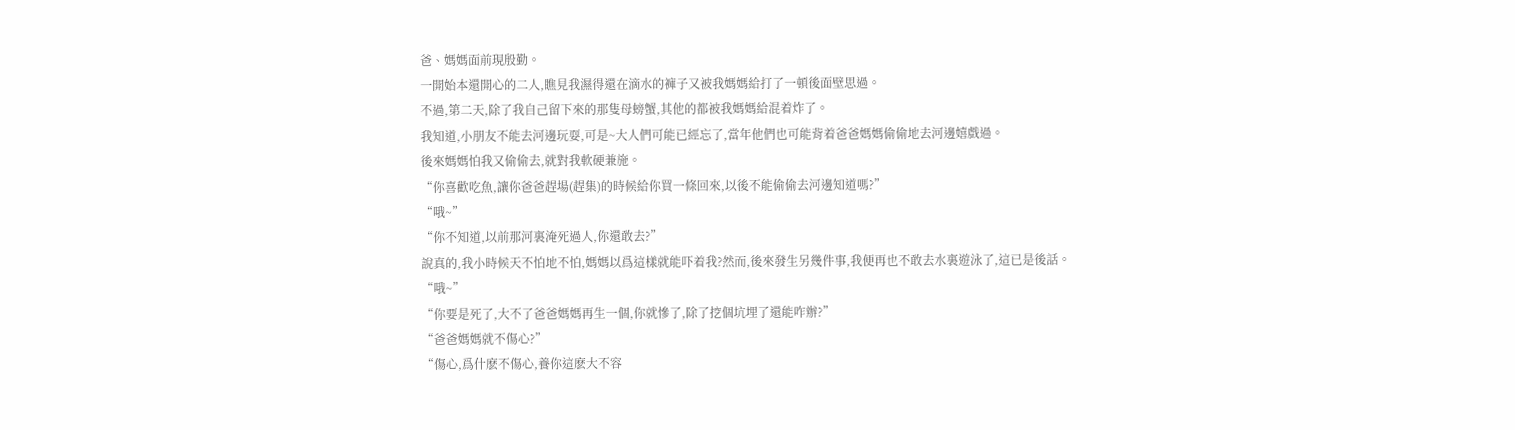爸、媽媽面前現殷勤。
一開始本還開心的二人,瞧見我濕得還在滴水的褲子又被我媽媽給打了一頓後面壁思過。
不過,第二天,除了我自己留下來的那隻母螃蟹,其他的都被我媽媽給混着炸了。
我知道,小朋友不能去河邊玩耍,可是~大人們可能已經忘了,當年他們也可能背着爸爸媽媽偷偷地去河邊嬉戲過。
後來媽媽怕我又偷偷去,就對我軟硬兼施。
“你喜歡吃魚,讓你爸爸趕場(趕集)的時候給你買一條回來,以後不能偷偷去河邊知道嗎?”
“哦~”
“你不知道,以前那河裏淹死過人,你還敢去?”
說真的,我小時候天不怕地不怕,媽媽以爲這樣就能吓着我?然而,後來發生另幾件事,我便再也不敢去水裏遊泳了,這已是後話。
“哦~”
“你要是死了,大不了爸爸媽媽再生一個,你就慘了,除了挖個坑埋了還能咋辦?”
“爸爸媽媽就不傷心?”
“傷心,爲什麽不傷心,養你這麽大不容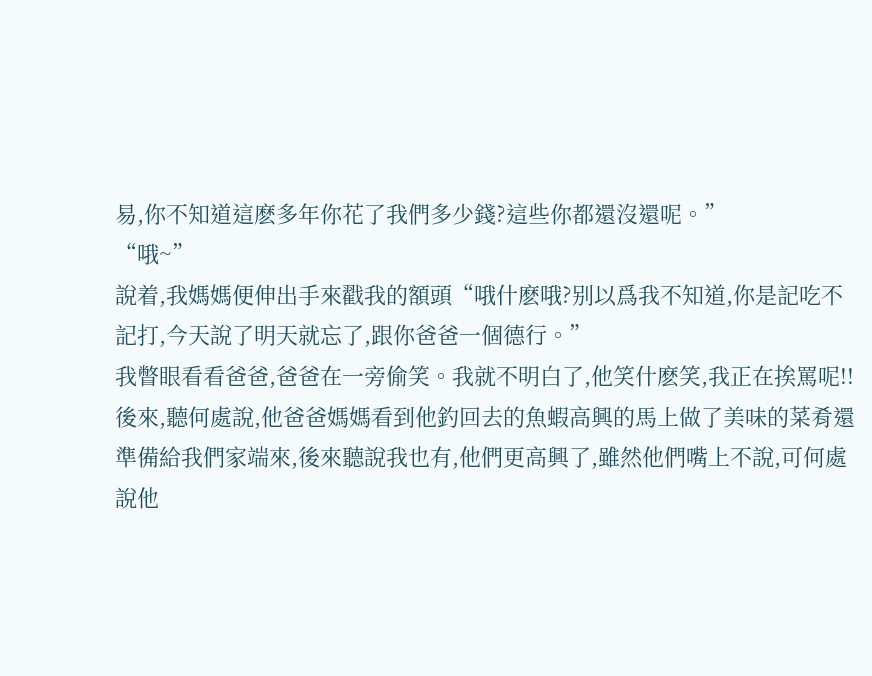易,你不知道這麽多年你花了我們多少錢?這些你都還沒還呢。”
“哦~”
說着,我媽媽便伸出手來戳我的額頭“哦什麽哦?别以爲我不知道,你是記吃不記打,今天說了明天就忘了,跟你爸爸一個德行。”
我瞥眼看看爸爸,爸爸在一旁偷笑。我就不明白了,他笑什麽笑,我正在挨罵呢!!
後來,聽何處說,他爸爸媽媽看到他釣回去的魚蝦高興的馬上做了美味的菜肴還準備給我們家端來,後來聽說我也有,他們更高興了,雖然他們嘴上不說,可何處說他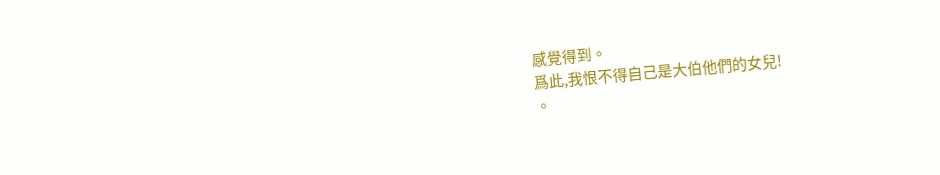感覺得到。
爲此,我恨不得自己是大伯他們的女兒!
。